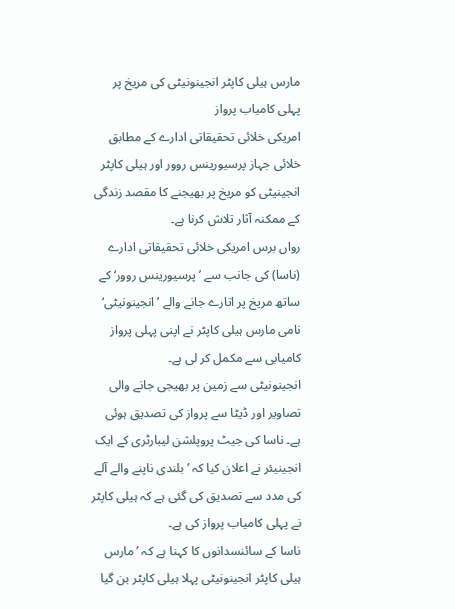مارس ہیلی کاپٹر انجینونیٹی کی مریخ پر پہلی کامیاب پرواز
امریکی خلائی تحقیقاتی ادارے کے مطابق خلائی جہاز پرسیورینس روور اور ہیلی کاپٹر انجینیٹی کو مریخ پر بھیجنے کا مقصد زندگی کے ممکنہ آثار تلاش کرنا ہے۔
رواں برس امریکی خلائی تحقیقاتی ادارے (ناسا) کی جانب سے ’پرسیورینس روور‘ کے ساتھ مریخ پر اتارے جانے والے ’انجینونیٹی‘ نامی مارس ہیلی کاپٹر نے اپنی پہلی پرواز کامیابی سے مکمل کر لی ہے۔
انجینونیٹی سے زمین پر بھیجی جانے والی تصاویر اور ڈیٹا سے پرواز کی تصدیق ہوئی ہے۔ ناسا کی جیٹ پروپلشن لیبارٹری کے ایک انجینیئر نے اعلان کیا کہ ’بلندی ناپنے والے آلے کی مدد سے تصدیق کی گئی ہے کہ ہیلی کاپٹر نے پہلی کامیاب پرواز کی ہے۔
ناسا کے سائنسدانوں کا کہنا ہے کہ ’مارس ہیلی کاپٹر انجینونیٹی پہلا ہیلی کاپٹر بن گیا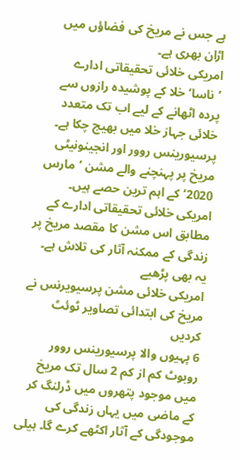ہے جس نے مریخ کی فضاؤں میں اڑان بھری ہے۔
امریکی خلائی تحقیقاتی ادارے ’ناسا‘ خلا کے پوشیدہ رازوں سے پردہ اٹھانے کے لیے اب تک متعدد خلائی جہاز خلا میں بھیج چکا ہے۔
پرسیورینس روور اور انجینونیٹی مریخ پر پہنچنے والے مشن ’مارس 2020‘ کے اہم ترین حصے ہیں۔ امریکی خلائی تحقیقاتی ادارے کے مطابق اس مشن کا مقصد مریخ پر زندگی کے ممکنہ آثار کی تلاش ہے۔
یہ بھی پڑھیے
امریکی خلائی مشن پرسیویرنس نے مریخ کی ابتدائی تصاویر ٹوئٹ کردیں
6 پہیوں والا پرسیورینس روور روبوٹ کم از کم 2 سال تک مریخ میں موجود پتھروں میں ڈرلنگ کر کے ماضی میں یہاں زندگی کی موجودگی کے آثار اکٹھے کرے گا۔ ہیلی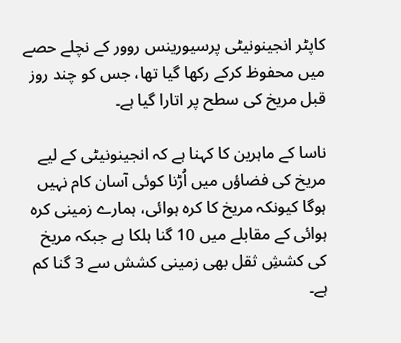کاپٹر انجینونیٹی پرسیورینس روور کے نچلے حصے میں محفوظ کرکے رکھا گیا تھا، جس کو چند روز قبل مریخ کی سطح پر اتارا گیا ہے۔

ناسا کے ماہرین کا کہنا ہے کہ انجینونیٹی کے لیے مریخ کی فضاؤں میں اُڑنا کوئی آسان کام نہیں ہوگا کیونکہ مریخ کا کرہ ہوائی، ہمارے زمینی کرہ ہوائی کے مقابلے میں 10 گنا ہلکا ہے جبکہ مریخ کی کششِ ثقل بھی زمینی کشش سے 3 گنا کم ہے۔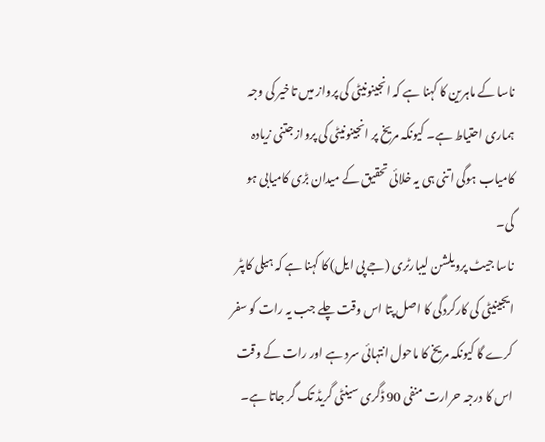ناسا کے ماہرین کا کہنا ہے کہ انجینونیٹی کی پرواز میں تاخیر کی وجہ ہماری احتیاط ہے۔ کیونکہ مریخ پر انجینونیٹی کی پرواز جتنی زیادہ کامیاب ہوگی اتنی ہی یہ خلائی تحقیق کے میدان بڑی کامیابی ہو گی۔
ناسا جیٹ پرویلشن لیبارٹری (جے پی ایل) کا کہنا ہے کہ ہیلی کاپٹر ایجینیٹی کی کارکردگی کا اصل پتا اس وقت چلے جب یہ رات کو سفر کرے گا کیونکہ مریخ کا ماحول انتہائی سرد ہے اور رات کے وقت اس کا درجہ حرارت منفی 90 ڈگری سینٹی گریڈ تک گر جاتا ہے۔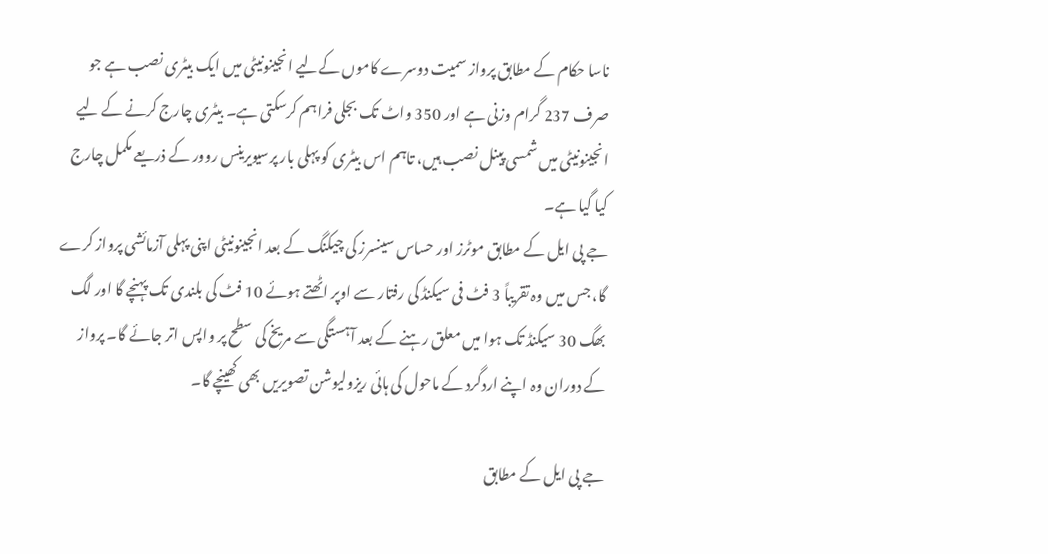ناسا حکام کے مطابق پرواز سمیت دوسرے کاموں کےلیے انجینونیٹی میں ایک بیٹری نصب ہے جو صرف 237 گرام وزنی ہے اور 350 واٹ تک بجلی فراہم کرسکتی ہے۔ بیٹری چارج کرنے کے لیے انجینونیٹی میں شمسی پینل نصب ہیں، تاہم اس بیٹری کو پہلی بار پرسیویرینس روور کے ذریعے مکمل چارج کیا گیا ہے۔
جے پی ایل کے مطابق موٹرز اور حساس سینسرز کی چیکنگ کے بعد انجینونیٹی اپنی پہلی آزمائشی پرواز کرے گا، جس میں وہ تقریباً 3 فٹ فی سیکنڈ کی رفتار سے اوپر اٹھتے ہوئے 10 فٹ کی بلندی تک پہنچے گا اور لگ بھگ 30 سیکنڈ تک ہوا میں معلق رہنے کے بعد آہستگی سے مریخ کی سطح پر واپس اتر جائے گا۔ پرواز کے دوران وہ اپنے اردگرد کے ماحول کی ہائی ریزولیوشن تصویریں بھی کھینچے گا۔

جے پی ایل کے مطابق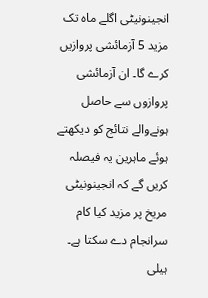انجینونیٹی اگلے ماہ تک مزید 5 آزمائشی پروازیں کرے گا۔ ان آزمائشی پروازوں سے حاصل ہونےوالے نتائج کو دیکھتے ہوئے ماہرین یہ فیصلہ کریں گے کہ انجینونیٹی مریخ پر مزید کیا کام سرانجام دے سکتا ہے۔
ہیلی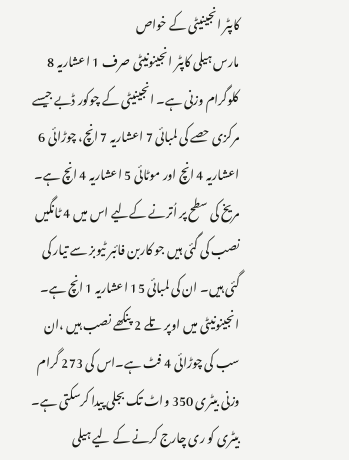کاپٹر انجینیٹی کے خواص
مارس ہیلی کاپٹر انجینونیٹی صرف 1 اعشاریہ 8 کلوگرام وزنی ہے۔ انجینیٹی کے چوکور ڈبے جیسے مرکزی حصے کی لمبائی 7 اعشاریہ 7 انچ، چوڑائی 6 اعشاریہ 4 انچ اور موٹائی 5 اعشاریہ 4 انچ ہے۔
مریخ کی سطح پر اُترنے کےلیے اس میں 4 ٹانگیں نصب کی گئی ہیں جو کاربن فائبر ٹیوبز سے تیار کی گئی ہیں۔ ان کی لمبائی 15 اعشاریہ 1 انچ ہے۔
انجینونیٹی میں اوپر تلے 2 پنکھے نصب ہیں ،ان سب کی چوڑائی 4 فٹ ہے۔اس کی 273 گرام وزنی بیٹری 350 واٹ تک بجلی پیدا کرسکتی ہے۔ بیٹری کو ری چارج کرنے کے لیے ہیلی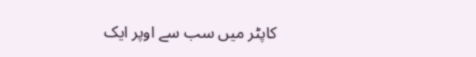کاپٹر میں سب سے اوپر ایک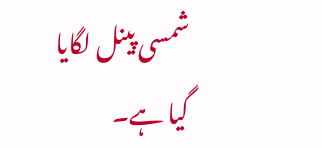شمسی پینل لگایا گیا ہے۔